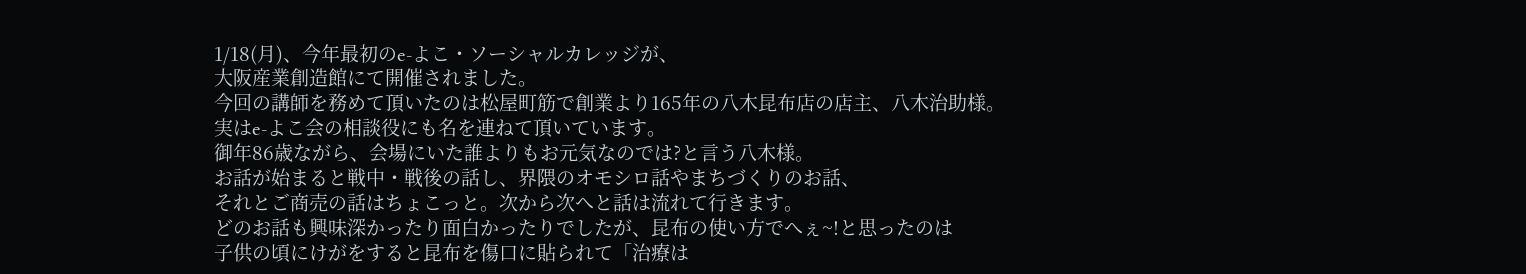1/18(月)、今年最初のe-よこ・ソーシャルカレッジが、
大阪産業創造館にて開催されました。
今回の講師を務めて頂いたのは松屋町筋で創業より165年の八木昆布店の店主、八木治助様。
実はe-よこ会の相談役にも名を連ねて頂いています。
御年86歳ながら、会場にいた誰よりもお元気なのでは?と言う八木様。
お話が始まると戦中・戦後の話し、界隈のオモシロ話やまちづくりのお話、
それとご商売の話はちょこっと。次から次へと話は流れて行きます。
どのお話も興味深かったり面白かったりでしたが、昆布の使い方でへぇ~!と思ったのは
子供の頃にけがをすると昆布を傷口に貼られて「治療は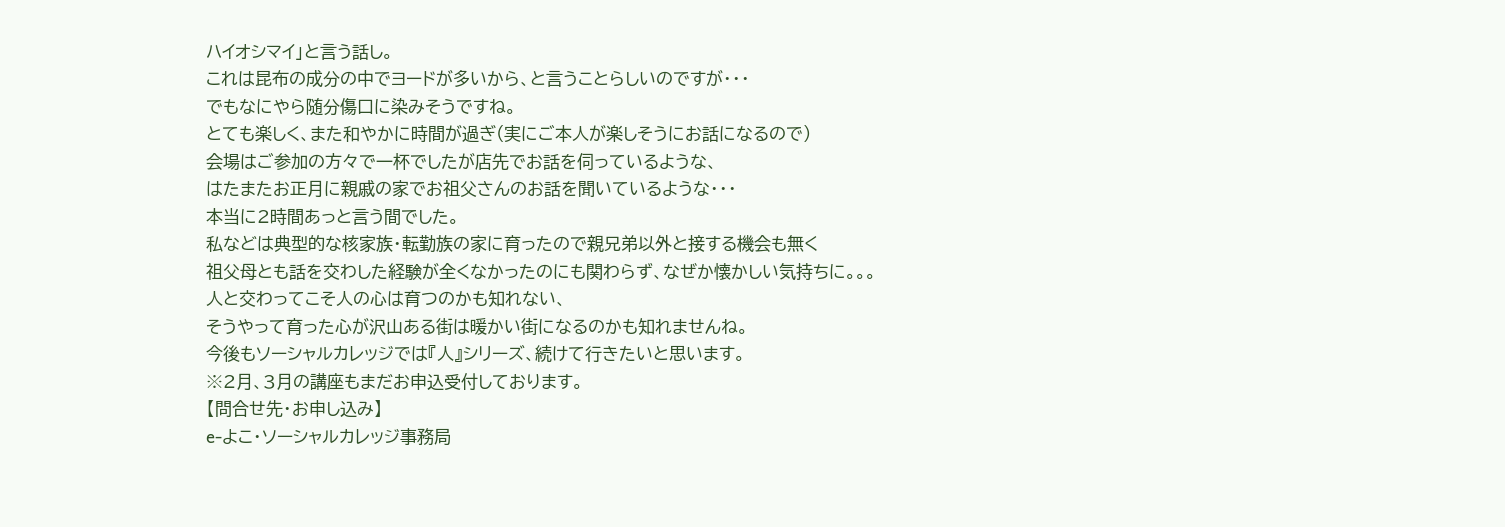ハイオシマイ」と言う話し。
これは昆布の成分の中でヨードが多いから、と言うことらしいのですが・・・
でもなにやら随分傷口に染みそうですね。
とても楽しく、また和やかに時間が過ぎ(実にご本人が楽しそうにお話になるので)
会場はご参加の方々で一杯でしたが店先でお話を伺っているような、
はたまたお正月に親戚の家でお祖父さんのお話を聞いているような・・・
本当に2時間あっと言う間でした。
私などは典型的な核家族・転勤族の家に育ったので親兄弟以外と接する機会も無く
祖父母とも話を交わした経験が全くなかったのにも関わらず、なぜか懐かしい気持ちに。。。
人と交わってこそ人の心は育つのかも知れない、
そうやって育った心が沢山ある街は暖かい街になるのかも知れませんね。
今後もソーシャルカレッジでは『人』シリーズ、続けて行きたいと思います。
※2月、3月の講座もまだお申込受付しております。
【問合せ先・お申し込み】
e-よこ・ソーシャルカレッジ事務局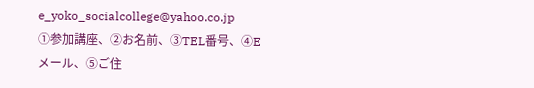e_yoko_socialcollege@yahoo.co.jp
①参加講座、②お名前、③TEL番号、④Eメール、⑤ご住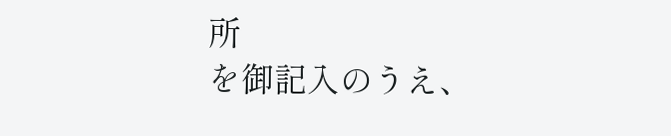所
を御記入のうえ、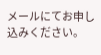メールにてお申し込みください。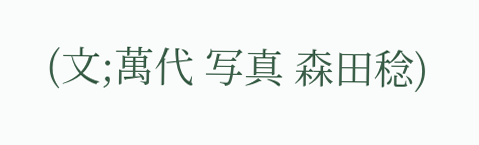(文;萬代 写真 森田稔)